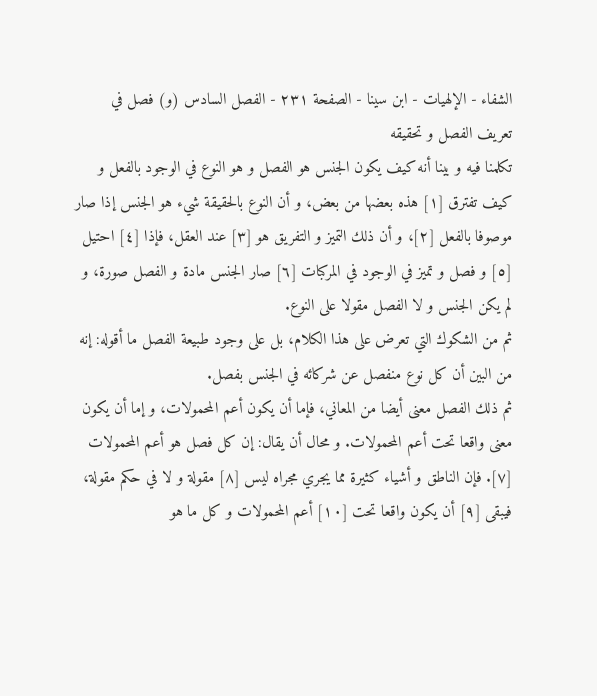الشفاء - الإلهيات - ابن سينا - الصفحة ٢٣١ - الفصل السادس (و) فصل في تعريف الفصل و تحقيقه
تكلمنا فيه و بينا أنه كيف يكون الجنس هو الفصل و هو النوع في الوجود بالفعل و كيف تفترق [١] هذه بعضها من بعض، و أن النوع بالحقيقة شيء هو الجنس إذا صار موصوفا بالفعل [٢]، و أن ذلك التميز و التفريق هو [٣] عند العقل، فإذا [٤] احتيل [٥] و فصل و تميز في الوجود في المركبات [٦] صار الجنس مادة و الفصل صورة، و لم يكن الجنس و لا الفصل مقولا على النوع.
ثم من الشكوك التي تعرض على هذا الكلام، بل على وجود طبيعة الفصل ما أقوله: إنه من البين أن كل نوع منفصل عن شركائه في الجنس بفصل.
ثم ذلك الفصل معنى أيضا من المعاني، فإما أن يكون أعم المحمولات، و إما أن يكون معنى واقعا تحت أعم المحمولات. و محال أن يقال: إن كل فصل هو أعم المحمولات [٧]. فإن الناطق و أشياء كثيرة مما يجري مجراه ليس [٨] مقولة و لا في حكم مقولة، فيبقى [٩] أن يكون واقعا تحت [١٠] أعم المحمولات و كل ما هو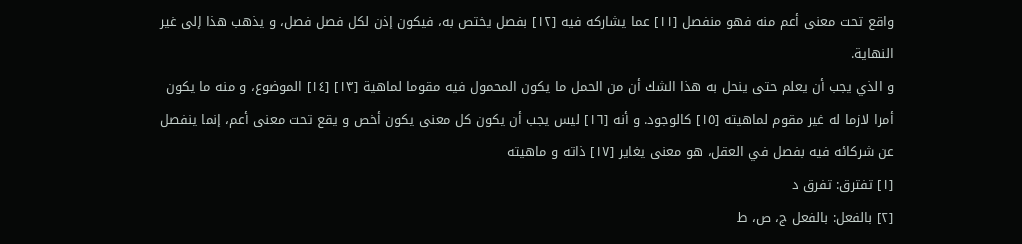واقع تحت معنى أعم منه فهو منفصل [١١] عما يشاركه فيه [١٢] بفصل يختص به، فيكون إذن لكل فصل فصل، و يذهب هذا إلى غير النهاية.
و الذي يجب أن يعلم حتى ينحل به هذا الشك أن من الحمل ما يكون المحمول فيه مقوما لماهية [١٣] [١٤] الموضوع، و منه ما يكون أمرا لازما له غير مقوم لماهيته [١٥] كالوجود. و أنه [١٦] ليس يجب أن يكون كل معنى يكون أخص و يقع تحت معنى أعم، إنما ينفصل عن شركائه فيه بفصل في العقل، هو معنى يغاير [١٧] ذاته و ماهيته
[١] تفترق: تفرق د
[٢] بالفعل: بالفعل ج، ص، ط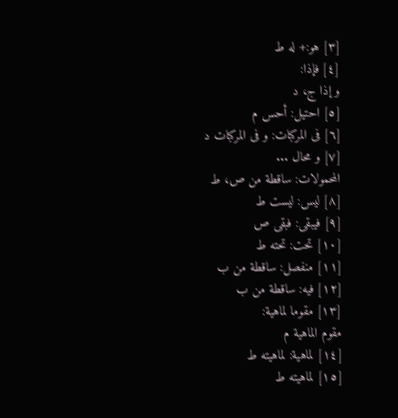[٣] هو:+ له ط
[٤] فإذا:
و إذا ج، د
[٥] احتيل: أحس م
[٦] فى المركبات: و فى المركبات د
[٧] و محال ...
المحمولات: ساقطة من ص، ط
[٨] ليس: ليست ط
[٩] فيبقى: فبقى ص
[١٠] تحت: تحته ط
[١١] منفصل: ساقطة من ب
[١٢] فيه: ساقطة من ب
[١٣] مقوما لماهية:
مقوم الماهية م
[١٤] لماهية: لماهيته ط
[١٥] لماهيته ط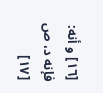[١٦] و أنه: فإنه د، ص
[١٧]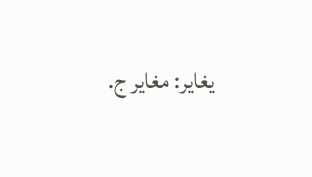يغاير: مغاير ج.